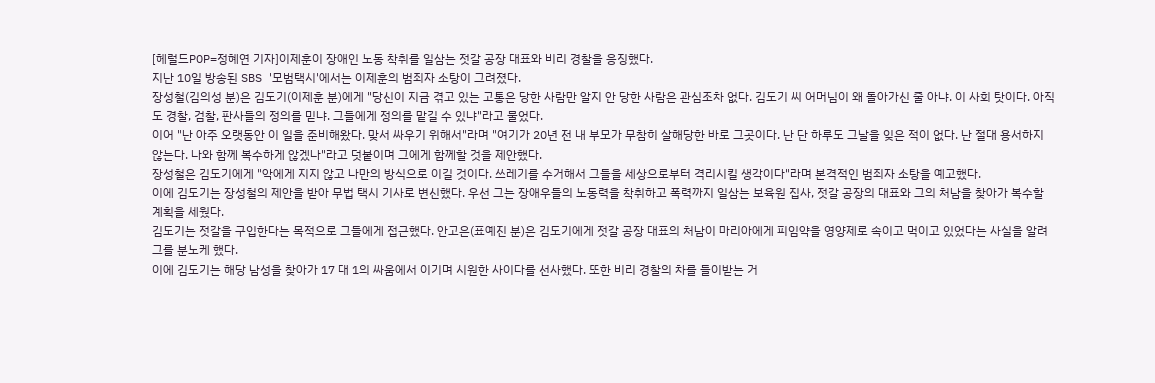[헤럴드POP=정혜연 기자]이제훈이 장애인 노동 착취를 일삼는 젓갈 공장 대표와 비리 경찰을 응징했다.
지난 10일 방송된 SBS '모범택시'에서는 이제훈의 범죄자 소탕이 그려졌다.
장성철(김의성 분)은 김도기(이제훈 분)에게 "당신이 지금 겪고 있는 고통은 당한 사람만 알지 안 당한 사람은 관심조차 없다. 김도기 씨 어머님이 왜 돌아가신 줄 아냐. 이 사회 탓이다. 아직도 경찰, 검찰, 판사들의 정의를 믿냐. 그들에게 정의를 맡길 수 있냐"라고 물었다.
이어 "난 아주 오랫동안 이 일을 준비해왔다. 맞서 싸우기 위해서"라며 "여기가 20년 전 내 부모가 무참히 살해당한 바로 그곳이다. 난 단 하루도 그날을 잊은 적이 없다. 난 절대 용서하지 않는다. 나와 함께 복수하게 않겠나"라고 덧붙이며 그에게 함께할 것을 제안했다.
장성철은 김도기에게 "악에게 지지 않고 나만의 방식으로 이길 것이다. 쓰레기를 수거해서 그들을 세상으로부터 격리시킬 생각이다"라며 본격적인 범죄자 소탕을 예고했다.
이에 김도기는 장성철의 제안을 받아 무법 택시 기사로 변신했다. 우선 그는 장애우들의 노동력을 착취하고 폭력까지 일삼는 보육원 집사, 젓갈 공장의 대표와 그의 처남을 찾아가 복수할 계획을 세웠다.
김도기는 젓갈을 구입한다는 목적으로 그들에게 접근했다. 안고은(표예진 분)은 김도기에게 젓갈 공장 대표의 처남이 마리아에게 피임약을 영양제로 속이고 먹이고 있었다는 사실을 알려 그를 분노케 했다.
이에 김도기는 해당 남성을 찾아가 17 대 1의 싸움에서 이기며 시원한 사이다를 선사했다. 또한 비리 경찰의 차를 들이받는 거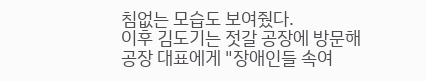침없는 모습도 보여줬다.
이후 김도기는 젓갈 공장에 방문해 공장 대표에게 "장애인들 속여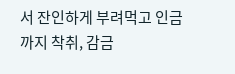서 잔인하게 부려먹고 인금까지 착취, 감금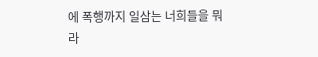에 폭행까지 일삼는 너희들을 뭐라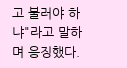고 불러야 하냐"라고 말하며 응징했다.